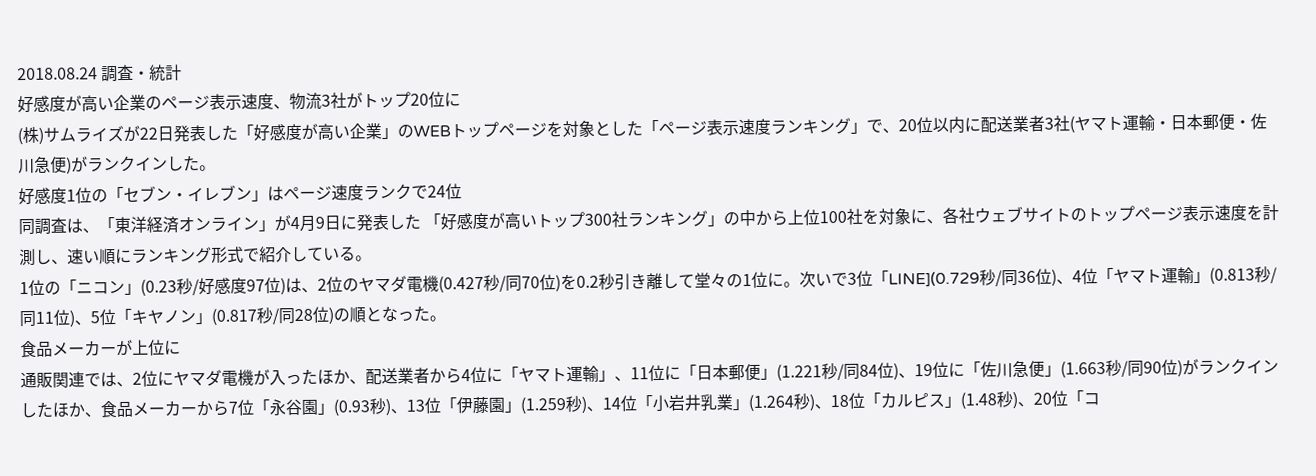2018.08.24 調査・統計
好感度が高い企業のページ表示速度、物流3社がトップ20位に
(株)サムライズが22日発表した「好感度が高い企業」のWEBトップページを対象とした「ページ表示速度ランキング」で、20位以内に配送業者3社(ヤマト運輸・日本郵便・佐川急便)がランクインした。
好感度1位の「セブン・イレブン」はページ速度ランクで24位
同調査は、「東洋経済オンライン」が4月9日に発表した 「好感度が高いトップ300社ランキング」の中から上位100社を対象に、各社ウェブサイトのトップページ表示速度を計測し、速い順にランキング形式で紹介している。
1位の「ニコン」(0.23秒/好感度97位)は、2位のヤマダ電機(0.427秒/同70位)を0.2秒引き離して堂々の1位に。次いで3位「LINE](0.729秒/同36位)、4位「ヤマト運輸」(0.813秒/同11位)、5位「キヤノン」(0.817秒/同28位)の順となった。
食品メーカーが上位に
通販関連では、2位にヤマダ電機が入ったほか、配送業者から4位に「ヤマト運輸」、11位に「日本郵便」(1.221秒/同84位)、19位に「佐川急便」(1.663秒/同90位)がランクインしたほか、食品メーカーから7位「永谷園」(0.93秒)、13位「伊藤園」(1.259秒)、14位「小岩井乳業」(1.264秒)、18位「カルピス」(1.48秒)、20位「コ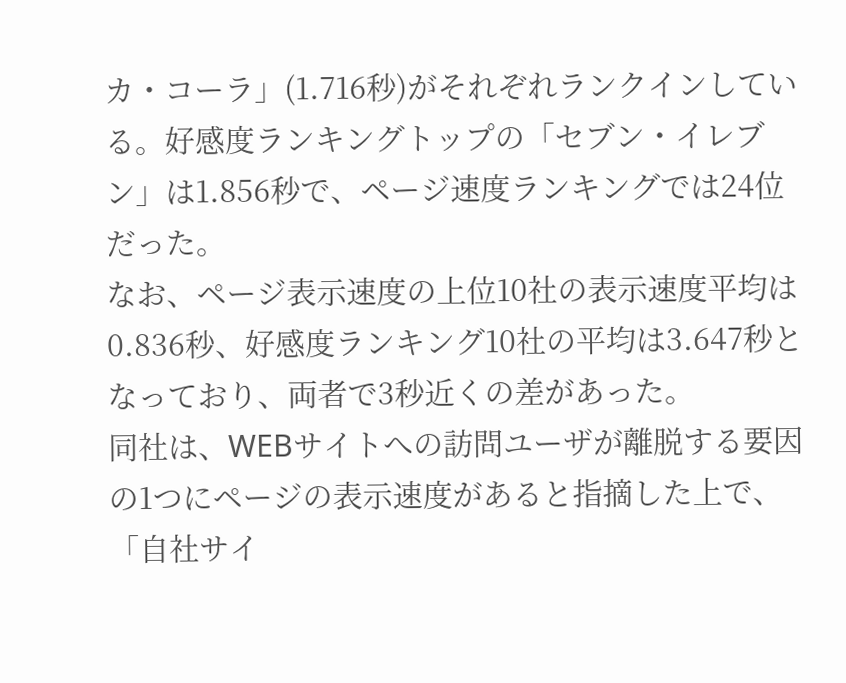カ・コーラ」(1.716秒)がそれぞれランクインしている。好感度ランキングトップの「セブン・イレブン」は1.856秒で、ページ速度ランキングでは24位だった。
なお、ページ表示速度の上位10社の表示速度平均は0.836秒、好感度ランキング10社の平均は3.647秒となっており、両者で3秒近くの差があった。
同社は、WEBサイトへの訪問ユーザが離脱する要因の1つにページの表示速度があると指摘した上で、「自社サイ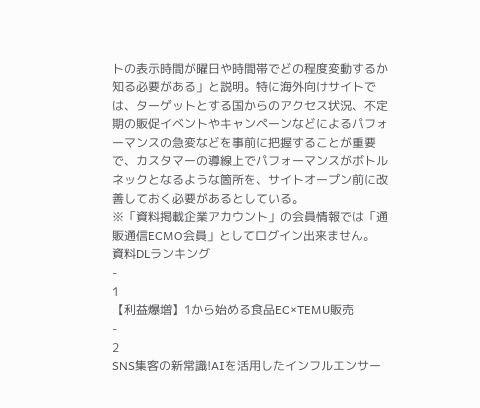トの表示時間が曜日や時間帯でどの程度変動するか知る必要がある」と説明。特に海外向けサイトでは、ターゲットとする国からのアクセス状況、不定期の販促イベントやキャンペーンなどによるパフォーマンスの急変などを事前に把握することが重要で、カスタマーの導線上でパフォーマンスがボトルネックとなるような箇所を、サイトオープン前に改善しておく必要があるとしている。
※「資料掲載企業アカウント」の会員情報では「通販通信ECMO会員」としてログイン出来ません。
資料DLランキング
-
1
【利益爆増】1から始める食品EC×TEMU販売
-
2
SNS集客の新常識!AIを活用したインフルエンサー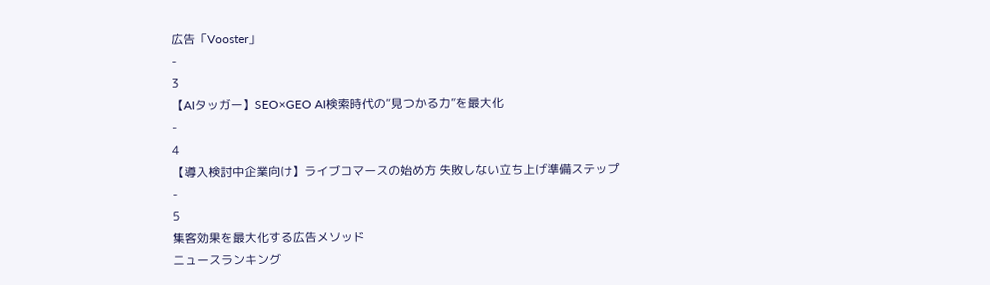広告「Vooster」
-
3
【AIタッガー】SEO×GEO AI検索時代の“見つかる力”を最大化
-
4
【導入検討中企業向け】ライブコマースの始め方 失敗しない立ち上げ準備ステップ
-
5
集客効果を最大化する広告メソッド
ニュースランキング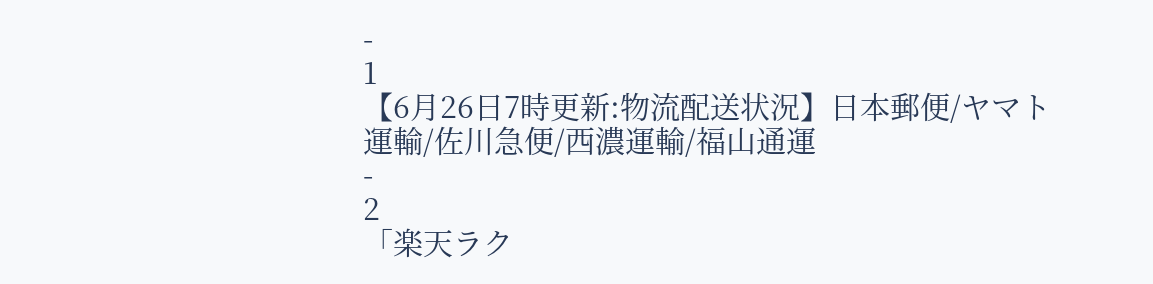-
1
【6月26日7時更新:物流配送状況】日本郵便/ヤマト運輸/佐川急便/西濃運輸/福山通運
-
2
「楽天ラク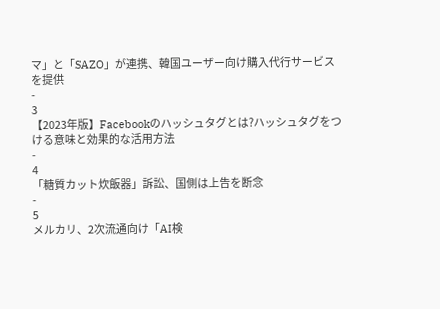マ」と「SAZO」が連携、韓国ユーザー向け購入代行サービスを提供
-
3
【2023年版】Facebookのハッシュタグとは?ハッシュタグをつける意味と効果的な活用方法
-
4
「糖質カット炊飯器」訴訟、国側は上告を断念
-
5
メルカリ、2次流通向け「AI検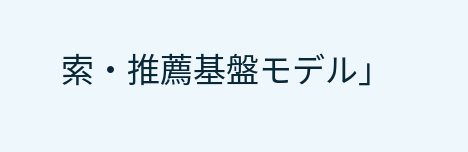索・推薦基盤モデル」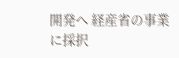開発へ 経産省の事業に採択